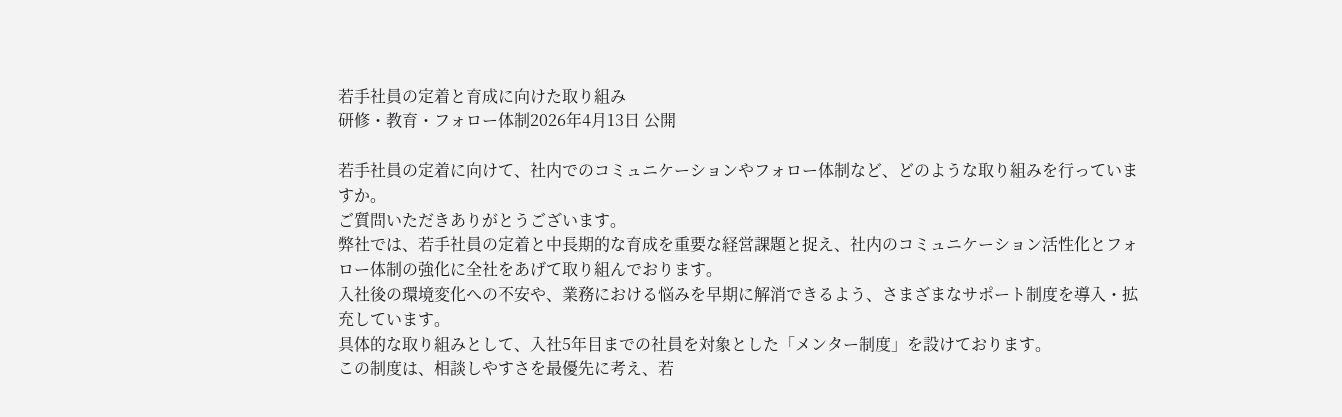若手社員の定着と育成に向けた取り組み
研修・教育・フォロー体制2026年4月13日 公開

若手社員の定着に向けて、社内でのコミュニケーションやフォロー体制など、どのような取り組みを行っていますか。
ご質問いただきありがとうございます。
弊社では、若手社員の定着と中長期的な育成を重要な経営課題と捉え、社内のコミュニケーション活性化とフォロー体制の強化に全社をあげて取り組んでおります。
入社後の環境変化への不安や、業務における悩みを早期に解消できるよう、さまざまなサポート制度を導入・拡充しています。
具体的な取り組みとして、入社5年目までの社員を対象とした「メンター制度」を設けております。
この制度は、相談しやすさを最優先に考え、若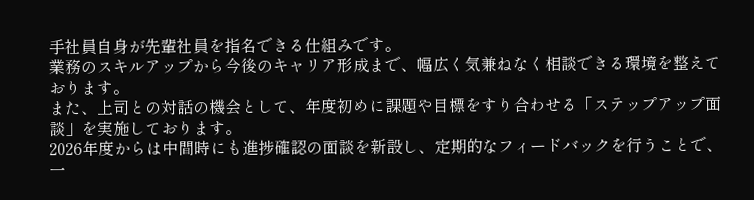手社員自身が先輩社員を指名できる仕組みです。
業務のスキルアップから今後のキャリア形成まで、幅広く気兼ねなく相談できる環境を整えております。
また、上司との対話の機会として、年度初めに課題や目標をすり合わせる「ステップアップ面談」を実施しております。
2026年度からは中間時にも進捗確認の面談を新設し、定期的なフィードバックを行うことで、一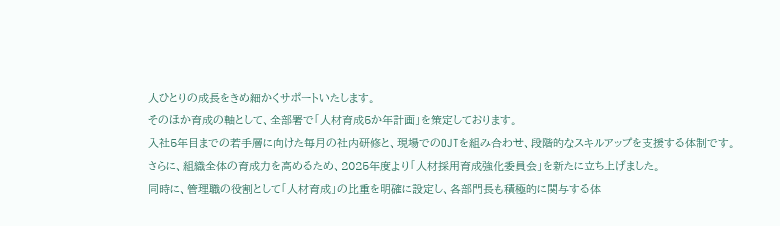人ひとりの成長をきめ細かくサポートいたします。
そのほか育成の軸として、全部署で「人材育成5か年計画」を策定しております。
入社5年目までの若手層に向けた毎月の社内研修と、現場でのOJTを組み合わせ、段階的なスキルアップを支援する体制です。
さらに、組織全体の育成力を高めるため、2025年度より「人材採用育成強化委員会」を新たに立ち上げました。
同時に、管理職の役割として「人材育成」の比重を明確に設定し、各部門長も積極的に関与する体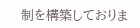制を構築しておりま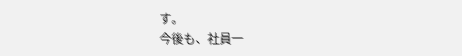す。
今後も、社員一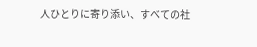人ひとりに寄り添い、すべての社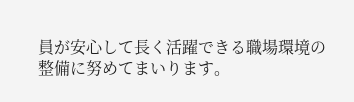員が安心して長く活躍できる職場環境の整備に努めてまいります。